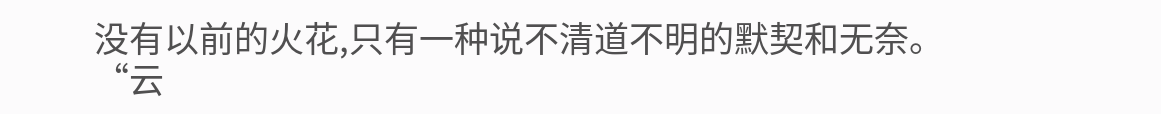没有以前的火花,只有一种说不清道不明的默契和无奈。
“云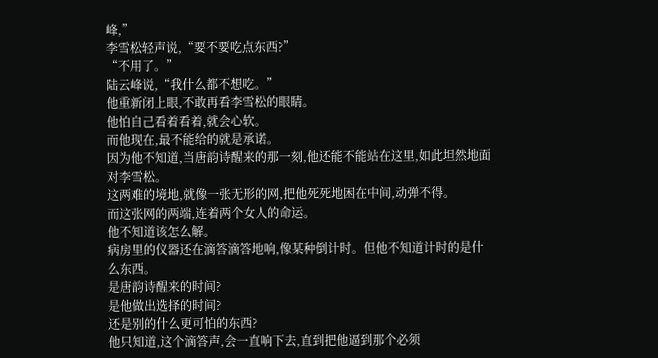峰,”
李雪松轻声说,“要不要吃点东西?”
“不用了。”
陆云峰说,“我什么都不想吃。”
他重新闭上眼,不敢再看李雪松的眼睛。
他怕自己看着看着,就会心软。
而他现在,最不能给的就是承诺。
因为他不知道,当唐韵诗醒来的那一刻,他还能不能站在这里,如此坦然地面对李雪松。
这两难的境地,就像一张无形的网,把他死死地困在中间,动弹不得。
而这张网的两端,连着两个女人的命运。
他不知道该怎么解。
病房里的仪器还在滴答滴答地响,像某种倒计时。但他不知道计时的是什么东西。
是唐韵诗醒来的时间?
是他做出选择的时间?
还是别的什么更可怕的东西?
他只知道,这个滴答声,会一直响下去,直到把他逼到那个必须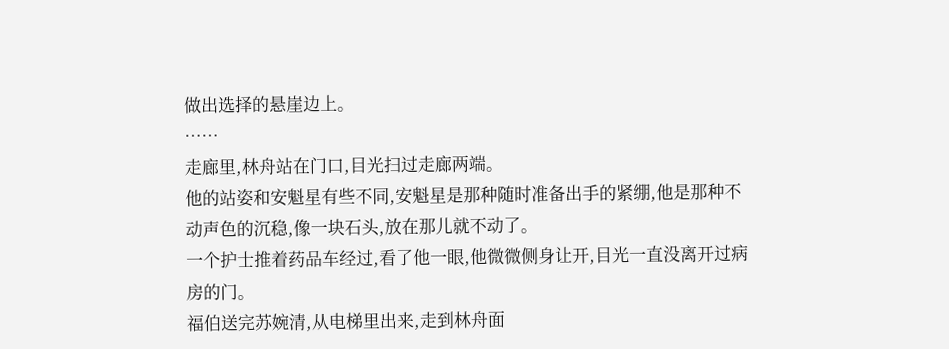做出选择的悬崖边上。
……
走廊里,林舟站在门口,目光扫过走廊两端。
他的站姿和安魁星有些不同,安魁星是那种随时准备出手的紧绷,他是那种不动声色的沉稳,像一块石头,放在那儿就不动了。
一个护士推着药品车经过,看了他一眼,他微微侧身让开,目光一直没离开过病房的门。
福伯送完苏婉清,从电梯里出来,走到林舟面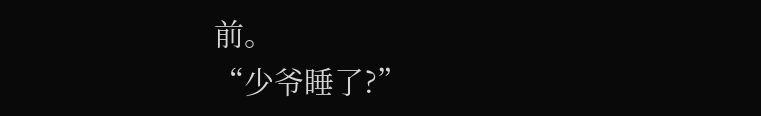前。
“少爷睡了?”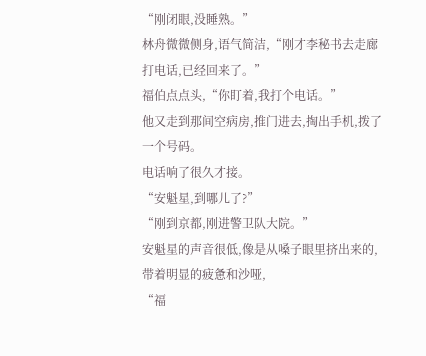“刚闭眼,没睡熟。”
林舟微微侧身,语气简洁,“刚才李秘书去走廊打电话,已经回来了。”
福伯点点头,“你盯着,我打个电话。”
他又走到那间空病房,推门进去,掏出手机,拨了一个号码。
电话响了很久才接。
“安魁星,到哪儿了?”
“刚到京都,刚进警卫队大院。”
安魁星的声音很低,像是从嗓子眼里挤出来的,带着明显的疲惫和沙哑,
“福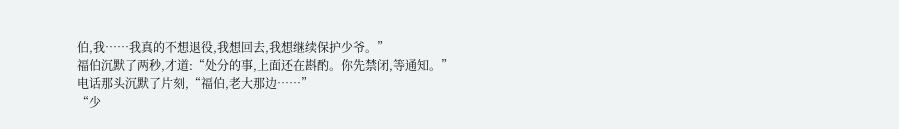伯,我……我真的不想退役,我想回去,我想继续保护少爷。”
福伯沉默了两秒,才道:“处分的事,上面还在斟酌。你先禁闭,等通知。”
电话那头沉默了片刻,“福伯,老大那边……”
“少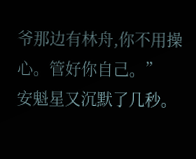爷那边有林舟,你不用操心。管好你自己。”
安魁星又沉默了几秒。